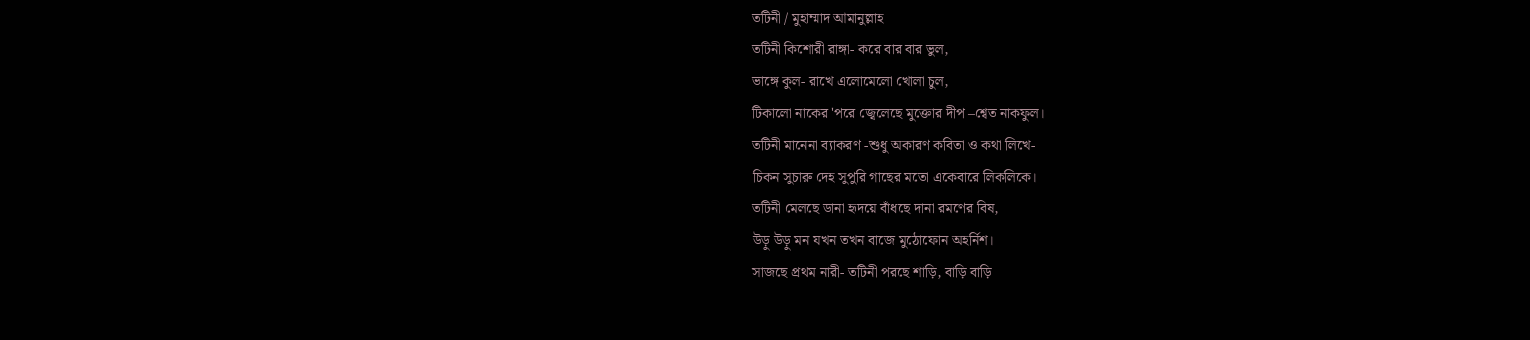তটিনী / মুহাম্মাদ আমানুল্লাহ
তটিনী কিশোরী রাঙ্গা- করে বার বার ভুল,
ভাঙ্গে কুল- রাখে এলোমেলো খোলা চুল,
টিকালো নাকের 'পরে জ্বেলেছে মুক্তোর দীপ –শ্বেত নাকফুল।
তটিনী মানেনা ব্যাকরণ -শুধু অকারণ কবিতা ও কথা লিখে-
চিকন সুচারু দেহ সুপুরি গাছের মতো একেবারে লিকলিকে।
তটিনী মেলছে ডানা হৃদয়ে বাঁধছে দানা রমণের বিষ,
উড়ু উড়ু মন যখন তখন বাজে মুঠোফোন অহর্নিশ।
সাজছে প্রথম নারী- তটিনী পরছে শাড়ি, বাড়ি বাড়ি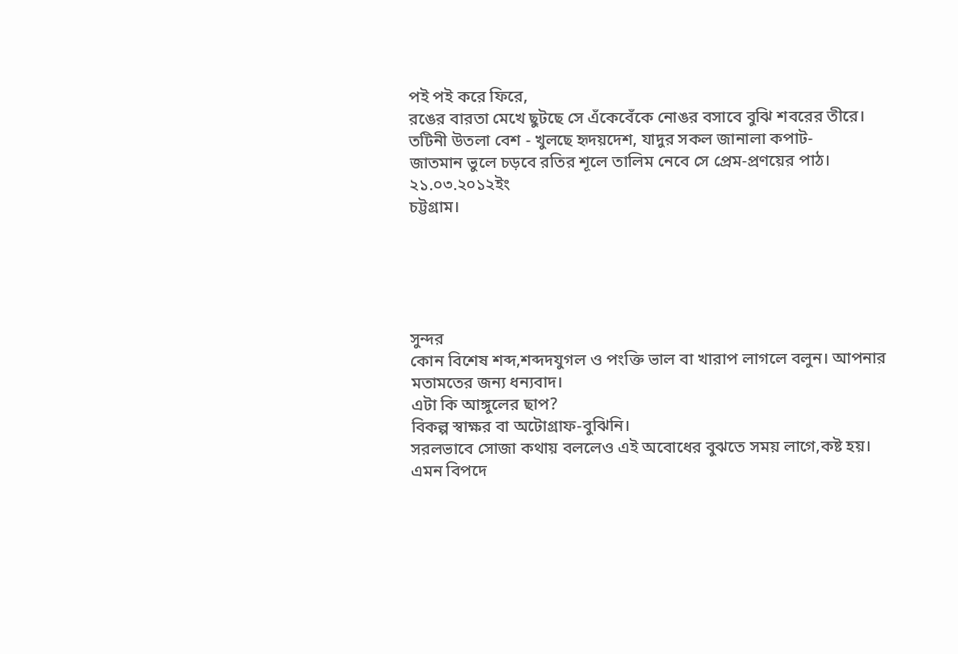পই পই করে ফিরে,
রঙের বারতা মেখে ছুটছে সে এঁকেবেঁকে নোঙর বসাবে বুঝি শবরের তীরে।
তটিনী উতলা বেশ - খুলছে হৃদয়দেশ, যাদুর সকল জানালা কপাট-
জাতমান ভুলে চড়বে রতির শূলে তালিম নেবে সে প্রেম-প্রণয়ের পাঠ।
২১.০৩.২০১২ইং
চট্টগ্রাম।





সুন্দর
কোন বিশেষ শব্দ,শব্দদযুগল ও পংক্তি ভাল বা খারাপ লাগলে বলুন। আপনার মতামতের জন্য ধন্যবাদ।
এটা কি আঙ্গুলের ছাপ?
বিকল্প স্বাক্ষর বা অটোগ্রাফ-বুঝিনি।
সরলভাবে সোজা কথায় বললেও এই অবোধের বুঝতে সময় লাগে,কষ্ট হয়।
এমন বিপদে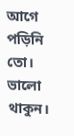আগে পড়িনি তো।
ভালো থাকুন।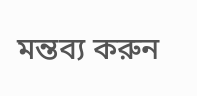মন্তব্য করুন